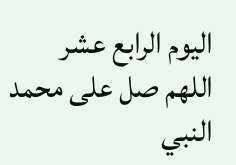اليوم الرابع عشر
اللهم صل على محمد النبي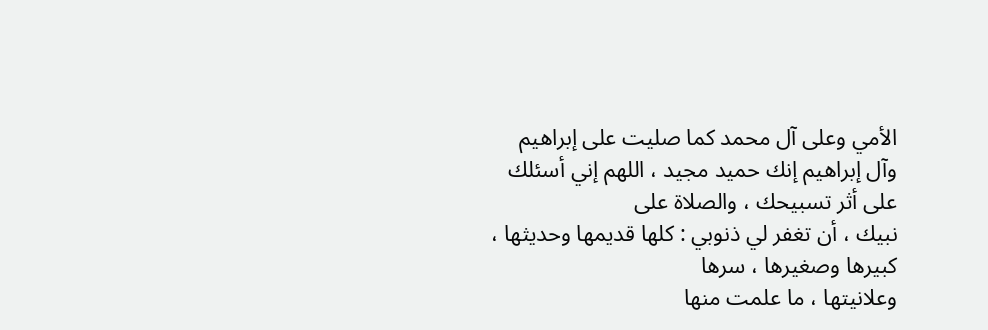الأمي وعلى آل محمد كما صليت على إبراهيم
وآل إبراهيم إنك حميد مجيد ، اللهم إني أسئلك على أثر تسبيحك ، والصلاة على
نبيك ، أن تغفر لي ذنوبي : كلها قديمها وحديثها ، كبيرها وصغيرها ، سرها
وعلانيتها ، ما علمت منها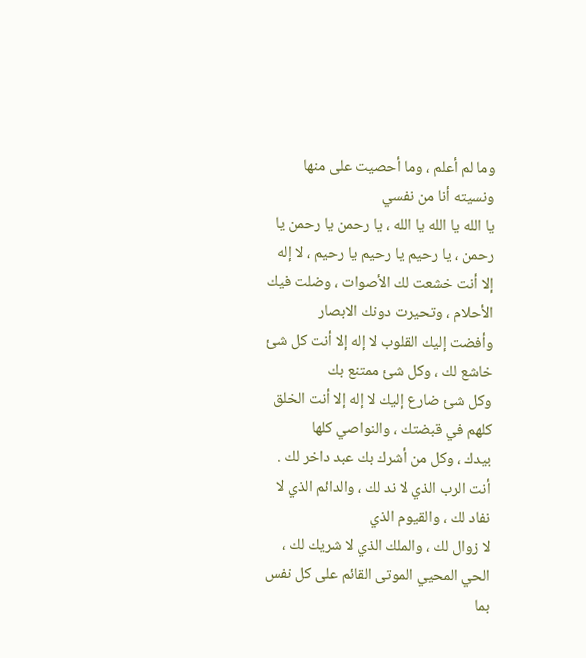وما لم أعلم ، وما أحصيت على منها ونسيته أنا من نفسي
يا الله يا الله يا الله ، يا رحمن يا رحمن يا رحمن ، يا رحيم يا رحيم يا رحيم ، لا إله
إلا أنت خشعت لك الأصوات ، وضلت فيك الأحلام ، وتحيرت دونك الابصار
وأفضت إليك القلوب لا إله إلا أنت كل شئ خاشع لك ، وكل شئ ممتنع بك
وكل شئ ضارع إليك لا إله إلا أنت الخلق كلهم في قبضتك ، والنواصي كلها
بيدك ، وكل من أشرك بك عبد داخر لك .
أنت الرب الذي لا ند لك ، والدائم الذي لا نفاد لك ، والقيوم الذي
لا زوال لك ، والملك الذي لا شريك لك ، الحي المحيي الموتى القائم على كل نفس
بما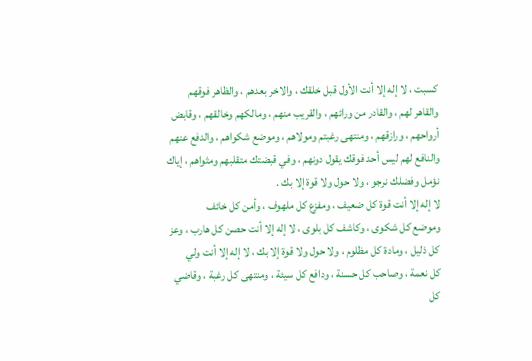كسبت ، لا إله إلا أنت الأول قبل خلقك ، والاخر بعدهم ، والظاهر فوقهم
والقاهر لهم ، والقادر من ورائهم ، والقريب منهم ، ومالكهم وخالقهم ، وقابض
أرواحهم ، ورازقهم ، ومنتهى رغبتم ومولاهم ، وموضع شكواهم ، والدفع عنهم
والنافع لهم ليس أحد فوقك يقول دونهم ، وفي قبضتك متقلبهم ومثواهم ، إياك
نؤمل وفضلك نرجو ، ولا حول ولا قوة إلا بك .
لا إله إلا أنت قوة كل ضعيف ، ومفزع كل ملهوف ، وأمن كل خائف
وموضع كل شكوى ، وكاشف كل بلوى ، لا إله إلا أنت حصن كل هارب ، وعز
كل ذليل ، ومادة كل مظلوم ، ولا حول ولا قوة إلا بك ، لا إله إلا أنت ولي
كل نعمة ، وصاحب كل حسنة ، ودافع كل سيئة ، ومنتهى كل رغبة ، وقاضي
كل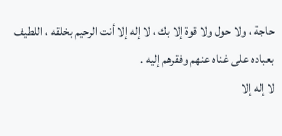حاجة ، ولا حول ولا قوة إلا بك ، لا إله إلا أنت الرحيم بخلقه ، اللطيف
بعباده على غناه عنهم وفقرهم إليه .
لا إله إلا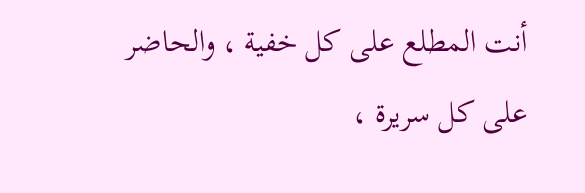أنت المطلع على كل خفية ، والحاضر على كل سريرة ،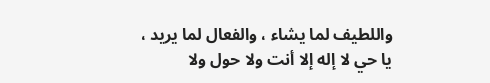واللطيف لما يشاء ، والفعال لما يريد ، يا حي لا إله إلا أنت ولا حول ولا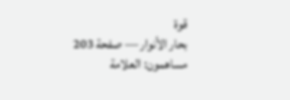قوة
بحار الأنوار — صفحة 203
مساهمون: العلامة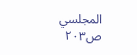المجلسي
ص٢٠٣